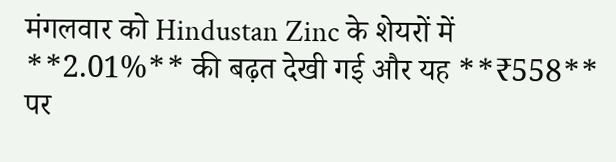मंगलवार को Hindustan Zinc के शेयरों में **2.01%** की बढ़त देखी गई और यह **₹558** पर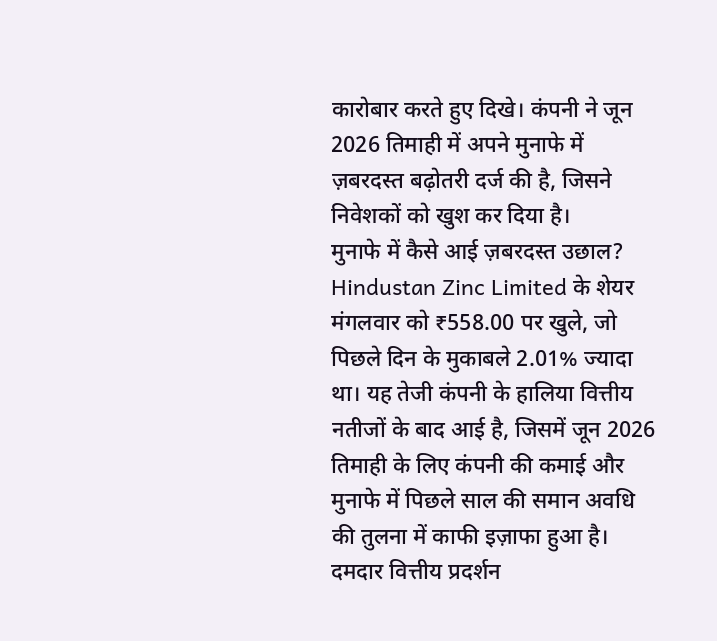कारोबार करते हुए दिखे। कंपनी ने जून 2026 तिमाही में अपने मुनाफे में ज़बरदस्त बढ़ोतरी दर्ज की है, जिसने निवेशकों को खुश कर दिया है।
मुनाफे में कैसे आई ज़बरदस्त उछाल?
Hindustan Zinc Limited के शेयर मंगलवार को ₹558.00 पर खुले, जो पिछले दिन के मुकाबले 2.01% ज्यादा था। यह तेजी कंपनी के हालिया वित्तीय नतीजों के बाद आई है, जिसमें जून 2026 तिमाही के लिए कंपनी की कमाई और मुनाफे में पिछले साल की समान अवधि की तुलना में काफी इज़ाफा हुआ है।
दमदार वित्तीय प्रदर्शन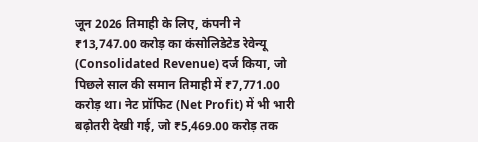जून 2026 तिमाही के लिए, कंपनी ने ₹13,747.00 करोड़ का कंसोलिडेटेड रेवेन्यू (Consolidated Revenue) दर्ज किया, जो पिछले साल की समान तिमाही में ₹7,771.00 करोड़ था। नेट प्रॉफिट (Net Profit) में भी भारी बढ़ोतरी देखी गई, जो ₹5,469.00 करोड़ तक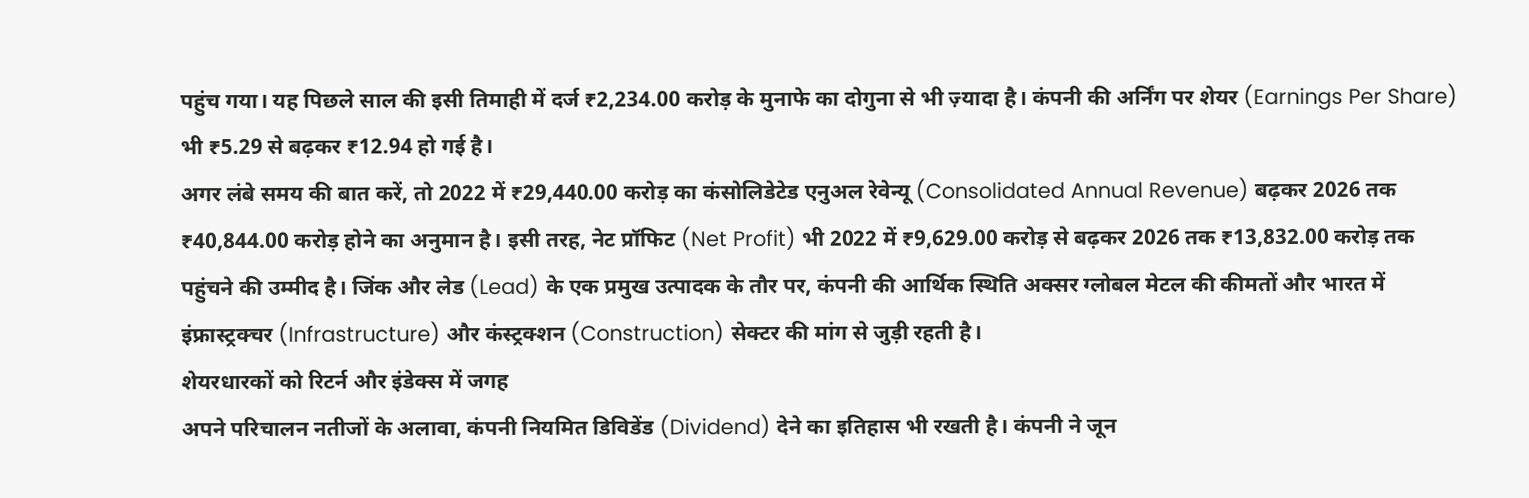पहुंच गया। यह पिछले साल की इसी तिमाही में दर्ज ₹2,234.00 करोड़ के मुनाफे का दोगुना से भी ज़्यादा है। कंपनी की अर्निंग पर शेयर (Earnings Per Share) भी ₹5.29 से बढ़कर ₹12.94 हो गई है।
अगर लंबे समय की बात करें, तो 2022 में ₹29,440.00 करोड़ का कंसोलिडेटेड एनुअल रेवेन्यू (Consolidated Annual Revenue) बढ़कर 2026 तक ₹40,844.00 करोड़ होने का अनुमान है। इसी तरह, नेट प्रॉफिट (Net Profit) भी 2022 में ₹9,629.00 करोड़ से बढ़कर 2026 तक ₹13,832.00 करोड़ तक पहुंचने की उम्मीद है। जिंक और लेड (Lead) के एक प्रमुख उत्पादक के तौर पर, कंपनी की आर्थिक स्थिति अक्सर ग्लोबल मेटल की कीमतों और भारत में इंफ्रास्ट्रक्चर (Infrastructure) और कंस्ट्रक्शन (Construction) सेक्टर की मांग से जुड़ी रहती है।
शेयरधारकों को रिटर्न और इंडेक्स में जगह
अपने परिचालन नतीजों के अलावा, कंपनी नियमित डिविडेंड (Dividend) देने का इतिहास भी रखती है। कंपनी ने जून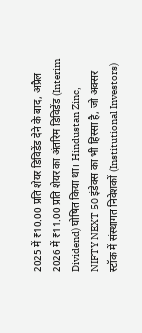2025 में ₹10.00 प्रति शेयर डिविडेंड देने के बाद, अप्रैल 2026 में ₹11.00 प्रति शेयर का अंतरिम डिविडेंड (Interim Dividend) घोषित किया था। Hindustan Zinc, NIFTY NEXT 50 इंडेक्स का भी हिस्सा है, जो अक्सर स्टॉक में संस्थागत निवेशकों (Institutional Investors)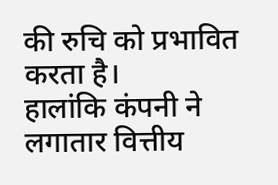की रुचि को प्रभावित करता है।
हालांकि कंपनी ने लगातार वित्तीय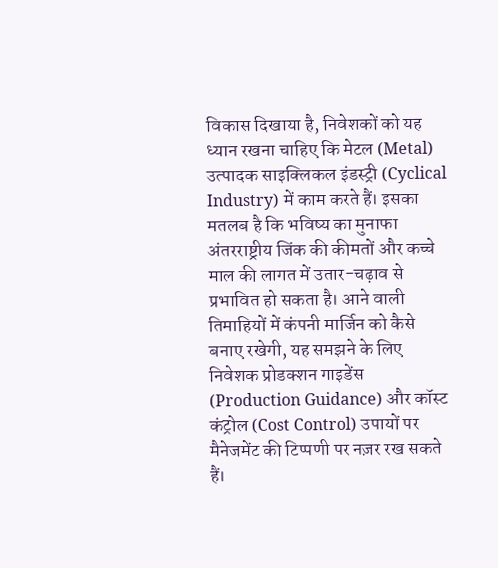विकास दिखाया है, निवेशकों को यह ध्यान रखना चाहिए कि मेटल (Metal) उत्पादक साइक्लिकल इंडस्ट्री (Cyclical Industry) में काम करते हैं। इसका मतलब है कि भविष्य का मुनाफा अंतरराष्ट्रीय जिंक की कीमतों और कच्चे माल की लागत में उतार-चढ़ाव से प्रभावित हो सकता है। आने वाली तिमाहियों में कंपनी मार्जिन को कैसे बनाए रखेगी, यह समझने के लिए निवेशक प्रोडक्शन गाइडेंस (Production Guidance) और कॉस्ट कंट्रोल (Cost Control) उपायों पर मैनेजमेंट की टिप्पणी पर नज़र रख सकते हैं।